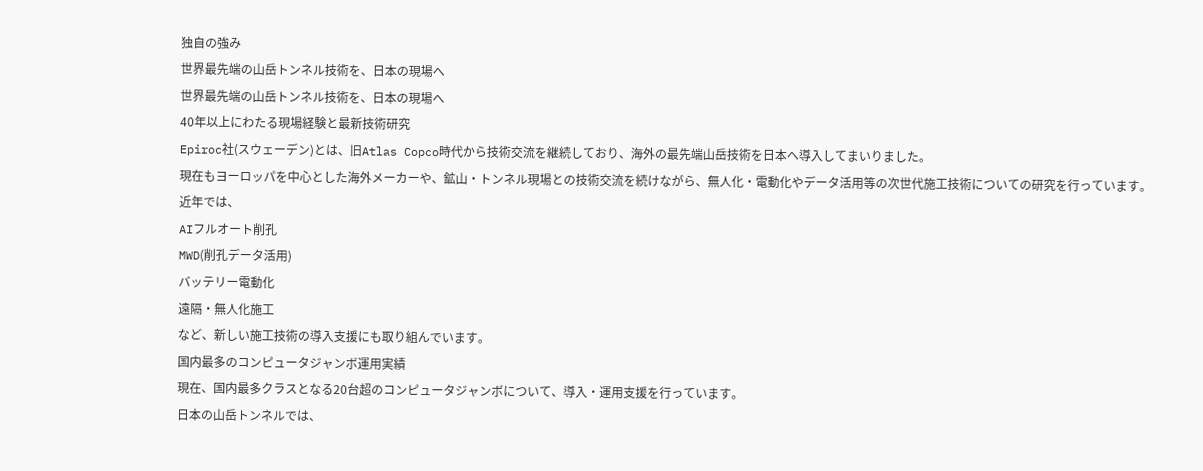独自の強み
世界最先端の山岳トンネル技術を、日本の現場へ
世界最先端の山岳トンネル技術を、日本の現場へ
40年以上にわたる現場経験と最新技術研究
Epiroc社(スウェーデン)とは、旧Atlas Copco時代から技術交流を継続しており、海外の最先端山岳技術を日本へ導入してまいりました。
現在もヨーロッパを中心とした海外メーカーや、鉱山・トンネル現場との技術交流を続けながら、無人化・電動化やデータ活用等の次世代施工技術についての研究を行っています。
近年では、
AIフルオート削孔
MWD(削孔データ活用)
バッテリー電動化
遠隔・無人化施工
など、新しい施工技術の導入支援にも取り組んでいます。
国内最多のコンピュータジャンボ運用実績
現在、国内最多クラスとなる20台超のコンピュータジャンボについて、導入・運用支援を行っています。
日本の山岳トンネルでは、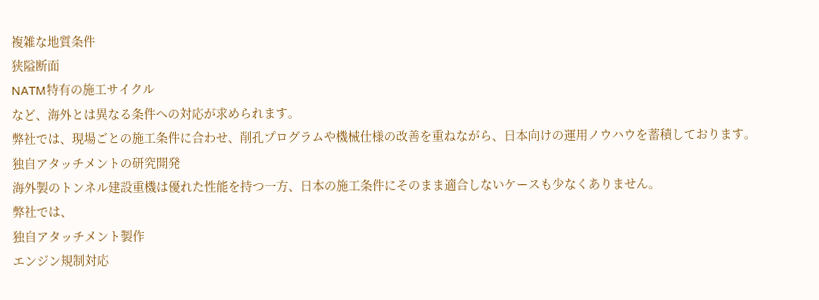複雑な地質条件
狭隘断面
NATM特有の施工サイクル
など、海外とは異なる条件への対応が求められます。
弊社では、現場ごとの施工条件に合わせ、削孔プログラムや機械仕様の改善を重ねながら、日本向けの運用ノウハウを蓄積しております。
独自アタッチメントの研究開発
海外製のトンネル建設重機は優れた性能を持つ一方、日本の施工条件にそのまま適合しないケースも少なくありません。
弊社では、
独自アタッチメント製作
エンジン規制対応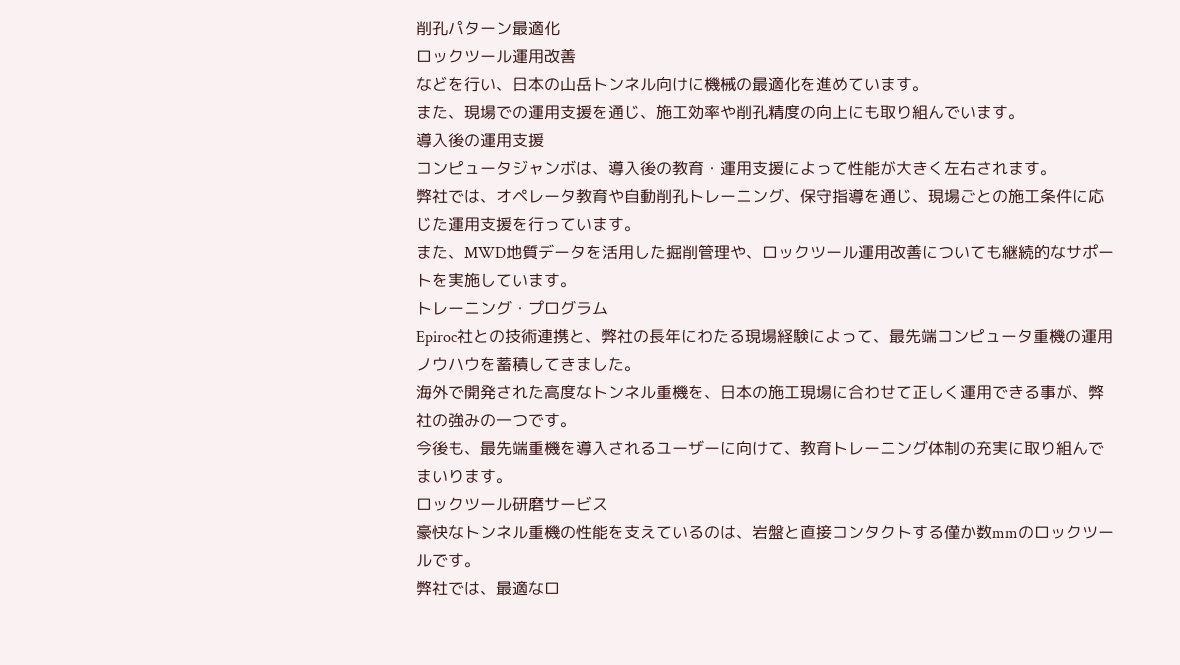削孔パターン最適化
ロックツール運用改善
などを行い、日本の山岳トンネル向けに機械の最適化を進めています。
また、現場での運用支援を通じ、施工効率や削孔精度の向上にも取り組んでいます。
導入後の運用支援
コンピュータジャンボは、導入後の教育・運用支援によって性能が大きく左右されます。
弊社では、オペレータ教育や自動削孔トレーニング、保守指導を通じ、現場ごとの施工条件に応じた運用支援を行っています。
また、MWD地質データを活用した掘削管理や、ロックツール運用改善についても継続的なサポートを実施しています。
トレーニング・プログラム
Epiroc社との技術連携と、弊社の長年にわたる現場経験によって、最先端コンピュータ重機の運用ノウハウを蓄積してきました。
海外で開発された高度なトンネル重機を、日本の施工現場に合わせて正しく運用できる事が、弊社の強みの一つです。
今後も、最先端重機を導入されるユーザーに向けて、教育トレーニング体制の充実に取り組んでまいります。
ロックツール研磨サービス
豪快なトンネル重機の性能を支えているのは、岩盤と直接コンタクトする僅か数mmのロックツールです。
弊社では、最適なロ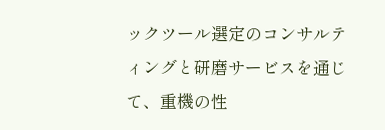ックツール選定のコンサルティングと研磨サービスを通じて、重機の性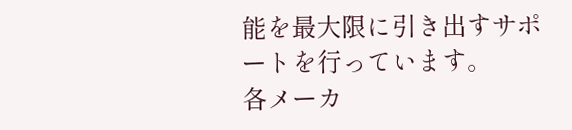能を最大限に引き出すサポートを行っています。
各メーカ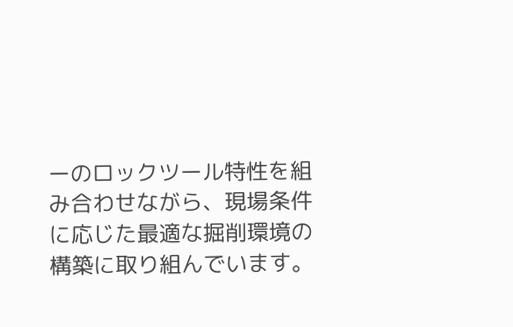ーのロックツール特性を組み合わせながら、現場条件に応じた最適な掘削環境の構築に取り組んでいます。